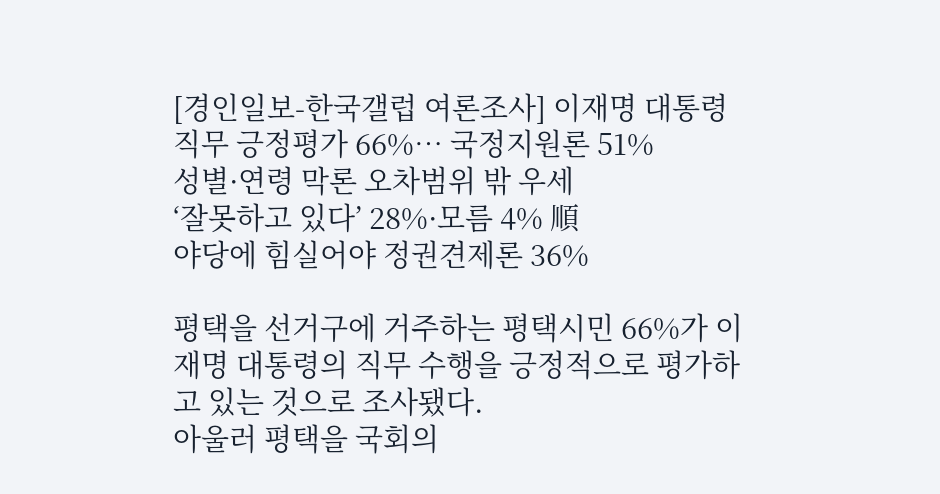[경인일보-한국갤럽 여론조사] 이재명 대통령 직무 긍정평가 66%… 국정지원론 51%
성별·연령 막론 오차범위 밖 우세
‘잘못하고 있다’ 28%·모름 4% 順
야당에 힘실어야 정권견제론 36%

평택을 선거구에 거주하는 평택시민 66%가 이재명 대통령의 직무 수행을 긍정적으로 평가하고 있는 것으로 조사됐다.
아울러 평택을 국회의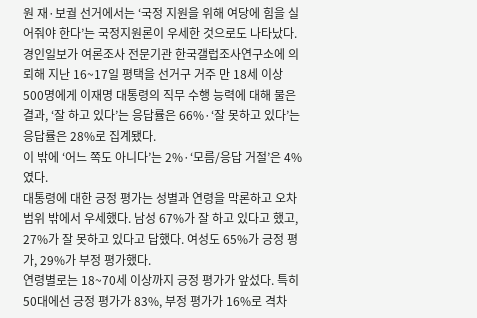원 재·보궐 선거에서는 ‘국정 지원을 위해 여당에 힘을 실어줘야 한다’는 국정지원론이 우세한 것으로도 나타났다.
경인일보가 여론조사 전문기관 한국갤럽조사연구소에 의뢰해 지난 16~17일 평택을 선거구 거주 만 18세 이상 500명에게 이재명 대통령의 직무 수행 능력에 대해 물은 결과, ‘잘 하고 있다’는 응답률은 66%·‘잘 못하고 있다’는 응답률은 28%로 집계됐다.
이 밖에 ‘어느 쪽도 아니다’는 2%·‘모름/응답 거절’은 4%였다.
대통령에 대한 긍정 평가는 성별과 연령을 막론하고 오차범위 밖에서 우세했다. 남성 67%가 잘 하고 있다고 했고, 27%가 잘 못하고 있다고 답했다. 여성도 65%가 긍정 평가, 29%가 부정 평가했다.
연령별로는 18~70세 이상까지 긍정 평가가 앞섰다. 특히 50대에선 긍정 평가가 83%, 부정 평가가 16%로 격차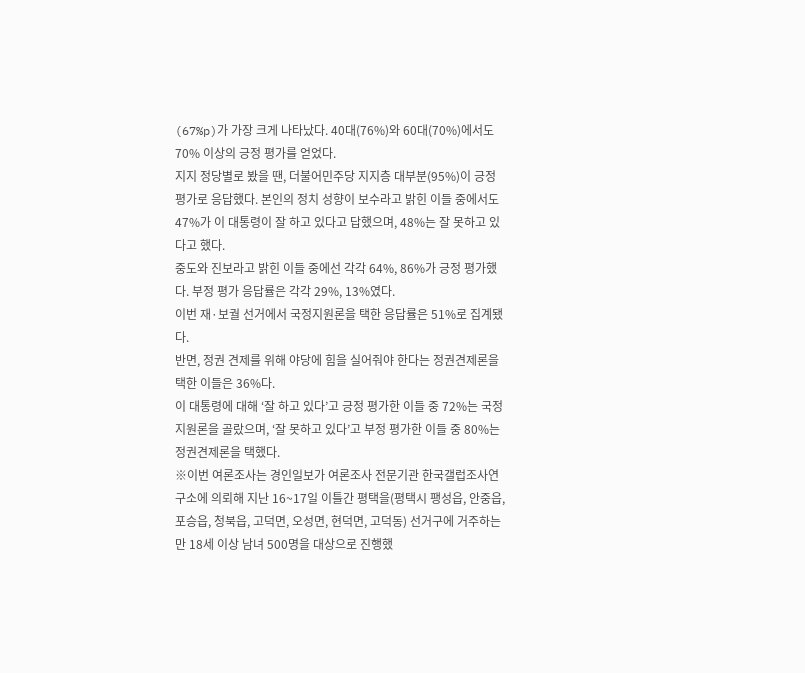(67%p)가 가장 크게 나타났다. 40대(76%)와 60대(70%)에서도 70% 이상의 긍정 평가를 얻었다.
지지 정당별로 봤을 땐, 더불어민주당 지지층 대부분(95%)이 긍정 평가로 응답했다. 본인의 정치 성향이 보수라고 밝힌 이들 중에서도 47%가 이 대통령이 잘 하고 있다고 답했으며, 48%는 잘 못하고 있다고 했다.
중도와 진보라고 밝힌 이들 중에선 각각 64%, 86%가 긍정 평가했다. 부정 평가 응답률은 각각 29%, 13%였다.
이번 재·보궐 선거에서 국정지원론을 택한 응답률은 51%로 집계됐다.
반면, 정권 견제를 위해 야당에 힘을 실어줘야 한다는 정권견제론을 택한 이들은 36%다.
이 대통령에 대해 ‘잘 하고 있다’고 긍정 평가한 이들 중 72%는 국정지원론을 골랐으며, ‘잘 못하고 있다’고 부정 평가한 이들 중 80%는 정권견제론을 택했다.
※이번 여론조사는 경인일보가 여론조사 전문기관 한국갤럽조사연구소에 의뢰해 지난 16~17일 이틀간 평택을(평택시 팽성읍, 안중읍, 포승읍, 청북읍, 고덕면, 오성면, 현덕면, 고덕동) 선거구에 거주하는 만 18세 이상 남녀 500명을 대상으로 진행했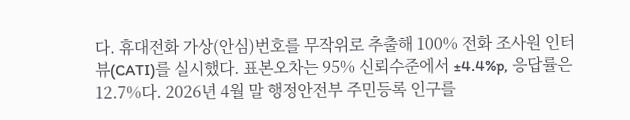다. 휴대전화 가상(안심)번호를 무작위로 추출해 100% 전화 조사원 인터뷰(CATI)를 실시했다. 표본오차는 95% 신뢰수준에서 ±4.4%p, 응답률은 12.7%다. 2026년 4월 말 행정안전부 주민등록 인구를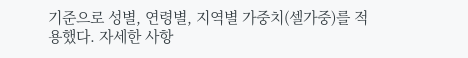기준으로 성별, 연령별, 지역별 가중치(셀가중)를 적용했다. 자세한 사항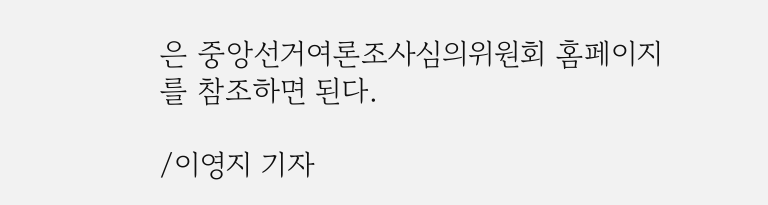은 중앙선거여론조사심의위원회 홈페이지를 참조하면 된다.

/이영지 기자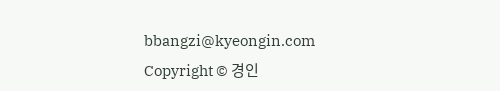bbangzi@kyeongin.com
Copyright © 경인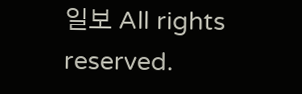일보 All rights reserved.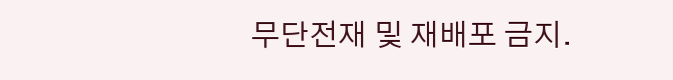무단전재 및 재배포 금지.